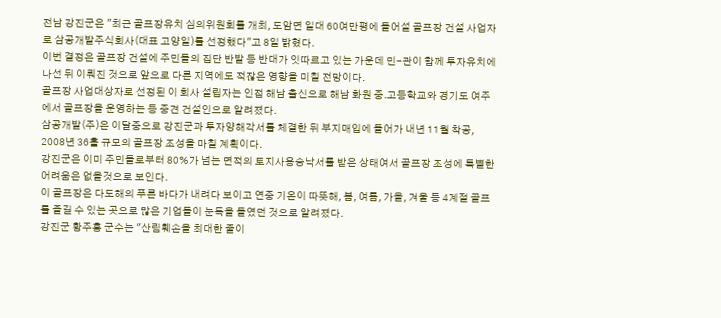전남 강진군은 "최근 골프장유치 심의위원회를 개최, 도암면 일대 60여만평에 들어설 골프장 건설 사업자로 삼공개발주식회사(대표 고양일)를 선정했다"고 8일 밝혔다.
이번 결정은 골프장 건설에 주민들의 집단 반발 등 반대가 잇따르고 있는 가운데 민-관이 함께 투자유치에 나선 뒤 이뤄진 것으로 앞으로 다른 지역에도 적잖은 영향을 미칠 전망이다.
골프장 사업대상자로 선정된 이 회사 설립자는 인접 해남 출신으로 해남 화원 중.고등학교와 경기도 여주에서 골프장을 운영하는 등 중견 건설인으로 알려졌다.
삼공개발(주)은 이달중으로 강진군과 투자양해각서를 체결한 뒤 부지매입에 들어가 내년 11월 착공, 2008년 36홀 규모의 골프장 조성을 마칠 계획이다.
강진군은 이미 주민들로부터 80%가 넘는 면적의 토지사용승낙서를 받은 상태여서 골프장 조성에 특별한 어려움은 없을것으로 보인다.
이 골프장은 다도해의 푸른 바다가 내려다 보이고 연중 기온이 따뜻해, 봄, 여름, 가을, 겨울 등 4계절 골프를 즐길 수 있는 곳으로 많은 기업들이 눈독을 들였던 것으로 알려졌다.
강진군 황주홍 군수는 "산림훼손을 최대한 줄이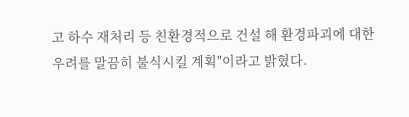고 하수 재처리 등 친환경적으로 건설 해 환경파괴에 대한 우려를 말끔히 불식시킬 계획"이라고 밝혔다.